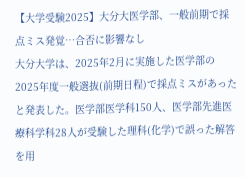【大学受験2025】大分大医学部、一般前期で採点ミス発覚…合否に影響なし
大分大学は、2025年2月に実施した医学部の2025年度一般選抜(前期日程)で採点ミスがあったと発表した。医学部医学科150人、医学部先進医療科学科28人が受験した理科(化学)で誤った解答を用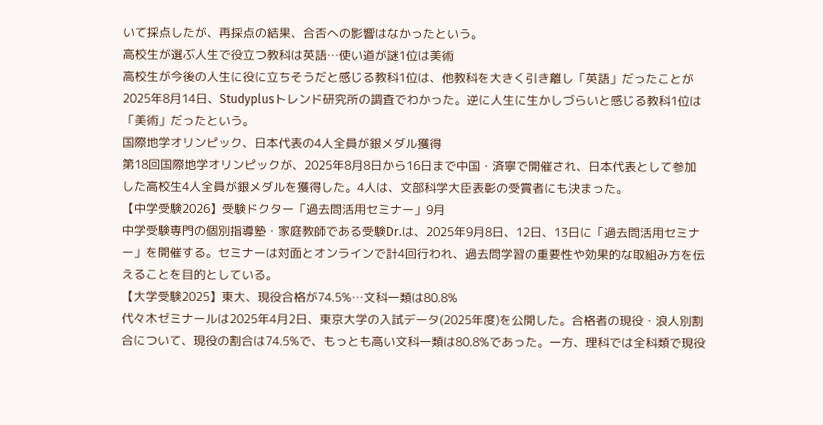いて採点したが、再採点の結果、合否への影響はなかったという。
高校生が選ぶ人生で役立つ教科は英語…使い道が謎1位は美術
高校生が今後の人生に役に立ちそうだと感じる教科1位は、他教科を大きく引き離し「英語」だったことが2025年8月14日、Studyplusトレンド研究所の調査でわかった。逆に人生に生かしづらいと感じる教科1位は「美術」だったという。
国際地学オリンピック、日本代表の4人全員が銀メダル獲得
第18回国際地学オリンピックが、2025年8月8日から16日まで中国・済寧で開催され、日本代表として参加した高校生4人全員が銀メダルを獲得した。4人は、文部科学大臣表彰の受賞者にも決まった。
【中学受験2026】受験ドクター「過去問活用セミナー」9月
中学受験専門の個別指導塾・家庭教師である受験Dr.は、2025年9月8日、12日、13日に「過去問活用セミナー」を開催する。セミナーは対面とオンラインで計4回行われ、過去問学習の重要性や効果的な取組み方を伝えることを目的としている。
【大学受験2025】東大、現役合格が74.5%…文科一類は80.8%
代々木ゼミナールは2025年4月2日、東京大学の入試データ(2025年度)を公開した。合格者の現役・浪人別割合について、現役の割合は74.5%で、もっとも高い文科一類は80.8%であった。一方、理科では全科類で現役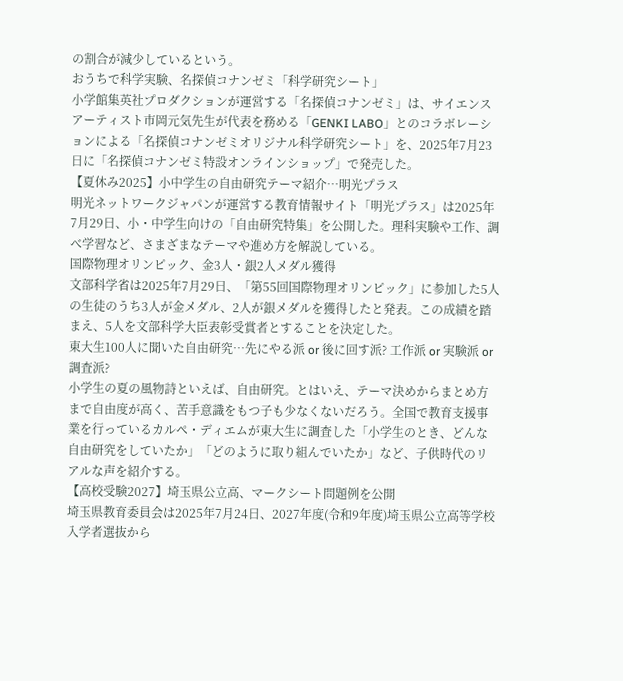の割合が減少しているという。
おうちで科学実験、名探偵コナンゼミ「科学研究シート」
小学館集英社プロダクションが運営する「名探偵コナンゼミ」は、サイエンスアーティスト市岡元気先生が代表を務める「GENKI LABO」とのコラボレーションによる「名探偵コナンゼミオリジナル科学研究シート」を、2025年7月23日に「名探偵コナンゼミ特設オンラインショップ」で発売した。
【夏休み2025】小中学生の自由研究テーマ紹介…明光プラス
明光ネットワークジャパンが運営する教育情報サイト「明光プラス」は2025年7月29日、小・中学生向けの「自由研究特集」を公開した。理科実験や工作、調べ学習など、さまざまなテーマや進め方を解説している。
国際物理オリンピック、金3人・銀2人メダル獲得
文部科学省は2025年7月29日、「第55回国際物理オリンピック」に参加した5人の生徒のうち3人が金メダル、2人が銀メダルを獲得したと発表。この成績を踏まえ、5人を文部科学大臣表彰受賞者とすることを決定した。
東大生100人に聞いた自由研究…先にやる派 or 後に回す派? 工作派 or 実験派 or 調査派?
小学生の夏の風物詩といえば、自由研究。とはいえ、テーマ決めからまとめ方まで自由度が高く、苦手意識をもつ子も少なくないだろう。全国で教育支援事業を行っているカルペ・ディエムが東大生に調査した「小学生のとき、どんな自由研究をしていたか」「どのように取り組んでいたか」など、子供時代のリアルな声を紹介する。
【高校受験2027】埼玉県公立高、マークシート問題例を公開
埼玉県教育委員会は2025年7月24日、2027年度(令和9年度)埼玉県公立高等学校入学者選抜から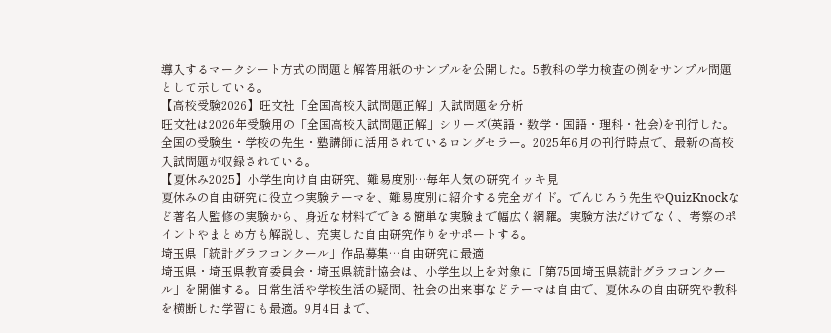導入するマークシート方式の問題と解答用紙のサンプルを公開した。5教科の学力検査の例をサンプル問題として示している。
【高校受験2026】旺文社「全国高校入試問題正解」入試問題を分析
旺文社は2026年受験用の「全国高校入試問題正解」シリーズ(英語・数学・国語・理科・社会)を刊行した。全国の受験生・学校の先生・塾講師に活用されているロングセラー。2025年6月の刊行時点で、最新の高校入試問題が収録されている。
【夏休み2025】小学生向け自由研究、難易度別…毎年人気の研究イッキ見
夏休みの自由研究に役立つ実験テーマを、難易度別に紹介する完全ガイド。でんじろう先生やQuizKnockなど著名人監修の実験から、身近な材料でできる簡単な実験まで幅広く網羅。実験方法だけでなく、考察のポイントやまとめ方も解説し、充実した自由研究作りをサポートする。
埼玉県「統計グラフコンクール」作品募集…自由研究に最適
埼玉県・埼玉県教育委員会・埼玉県統計協会は、小学生以上を対象に「第75回埼玉県統計グラフコンクール」を開催する。日常生活や学校生活の疑問、社会の出来事などテーマは自由で、夏休みの自由研究や教科を横断した学習にも最適。9月4日まで、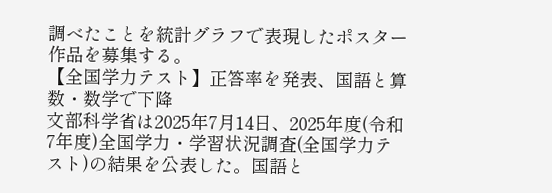調べたことを統計グラフで表現したポスター作品を募集する。
【全国学力テスト】正答率を発表、国語と算数・数学で下降
文部科学省は2025年7月14日、2025年度(令和7年度)全国学力・学習状況調査(全国学力テスト)の結果を公表した。国語と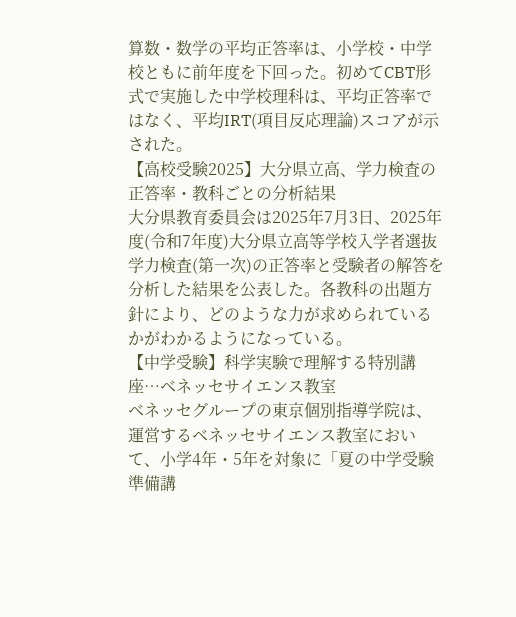算数・数学の平均正答率は、小学校・中学校ともに前年度を下回った。初めてCBT形式で実施した中学校理科は、平均正答率ではなく、平均IRT(項目反応理論)スコアが示された。
【高校受験2025】大分県立高、学力検査の正答率・教科ごとの分析結果
大分県教育委員会は2025年7月3日、2025年度(令和7年度)大分県立高等学校入学者選抜学力検査(第一次)の正答率と受験者の解答を分析した結果を公表した。各教科の出題方針により、どのような力が求められているかがわかるようになっている。
【中学受験】科学実験で理解する特別講座…ベネッセサイエンス教室
ベネッセグループの東京個別指導学院は、運営するベネッセサイエンス教室において、小学4年・5年を対象に「夏の中学受験準備講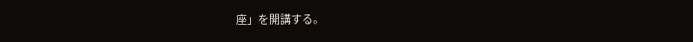座」を開講する。